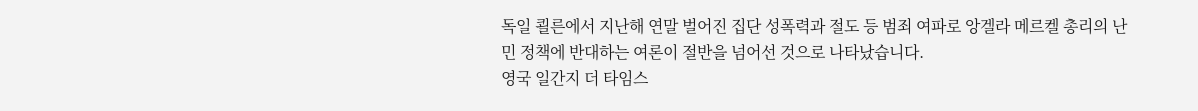독일 쾰른에서 지난해 연말 벌어진 집단 성폭력과 절도 등 범죄 여파로 앙겔라 메르켈 총리의 난민 정책에 반대하는 여론이 절반을 넘어선 것으로 나타났습니다.
영국 일간지 더 타임스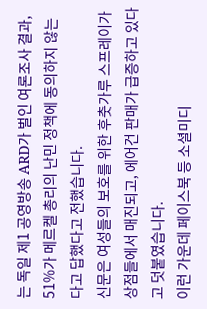는 독일 제1 공영방송 ARD가 벌인 여론조사 결과, 51%가 메르켈 총리의 난민 정책에 동의하지 않는다고 답했다고 전했습니다.
신문은 여성들의 보호를 위한 후춧가루 스프레이가 상점들에서 매진되고, 에어건 판매가 급증하고 있다고 덧붙였습니다.
이런 가운데 페이스북 등 소셜미디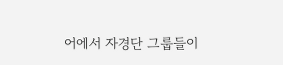어에서 자경단 그룹들이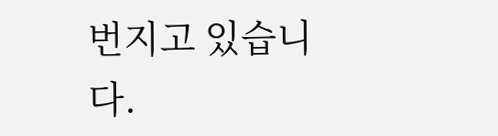번지고 있습니다.